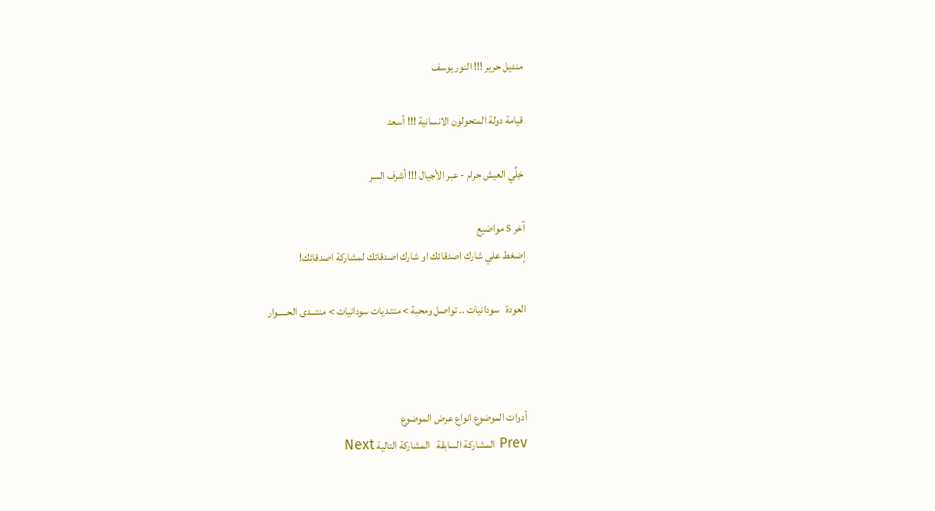منديل حرير !!! النور يوسف

قيامة دولة المتحولون الانسانية !!! أسعد

خِلِّي العيش حرام - عبر الأجيال !!! أشرف السر

آخر 5 مواضيع
إضغط علي شارك اصدقائك او شارك اصدقائك لمشاركة اصدقائك!

العودة   سودانيات .. تواصل ومحبة > منتـديات سودانيات > منتـــدى الحـــــوار



أدوات الموضوع انواع عرض الموضوع
Prev المشاركة السابقة   المشاركة التالية Next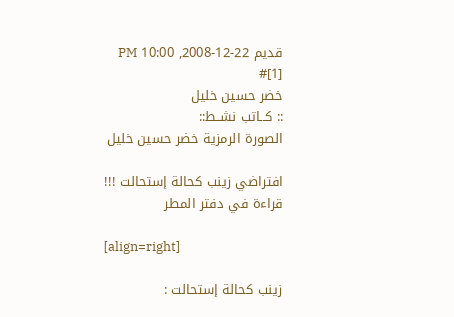قديم 22-12-2008, 10:00 PM   #[1]
خضر حسين خليل
:: كــاتب نشــط::
الصورة الرمزية خضر حسين خليل

افتراضي زينب كحالة إستحالت !!! قراءة في دفتر المطر

[align=right]

زينب كحالة إستحالت :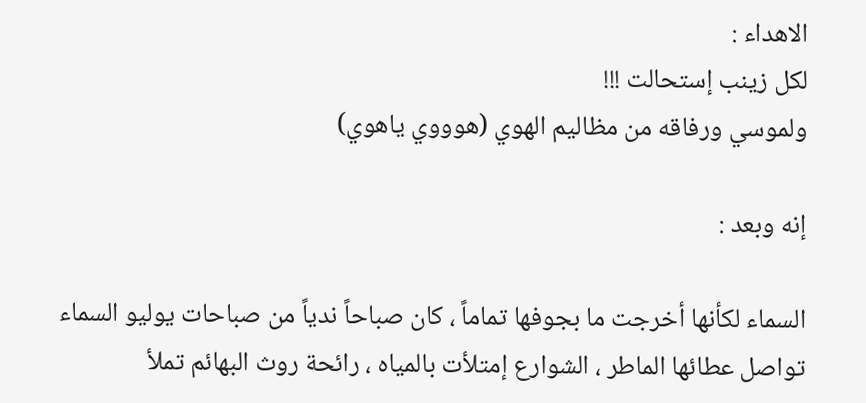الاهداء :
لكل زينب إستحالت !!!
ولموسي ورفاقه من مظاليم الهوي (هوووي ياهوي)

إنه وبعد :

السماء لكأنها أخرجت ما بجوفها تماماً ، كان صباحاً ندياً من صباحات يوليو السماء تواصل عطائها الماطر ، الشوارع إمتلأت بالمياه ، رائحة روث البهائم تملأ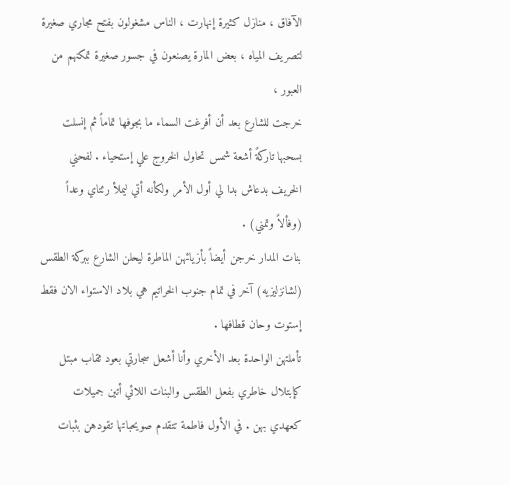الآفاق ، منازل كثيرة إنهارت ، الناس مشغولون بفتح مجاري صغيرة لتصريف المياه ، بعض المارة يصنعون في جسور صغيرة تمكنهم من العبور ،
خرجت للشارع بعد أن أفرغت السماء ما بجوفها تماماً ثم إنسلت بسحبها تاركةً أشعة شمس تحاول الخروج علي إستحياء . لفحني الخريف بدعاش بدا لي أول الأمر ولكأنه أتي ليملأ رئتاي وعداً (وفألاً وتمني) .
بنات المدار خرجن أيضاً بأزيائهن الماطرة ليحلن الشارع ببركة الطقس (لشانزليزيه) آخر في تمام جنوب الخراتيم هي بلاد الاستواء الان فقط إستوت وحان قطافها .
تأملتهن الواحدة بعد الأخري وأنا أشعل سجارتي بعود ثقاب مبتل كإبتلال خاطري بفعل الطقس والبنات اللائي أتين جميلات كعهدي بهن . في الأول فاطمة تتقدم صويحباتها تقودهن بثبات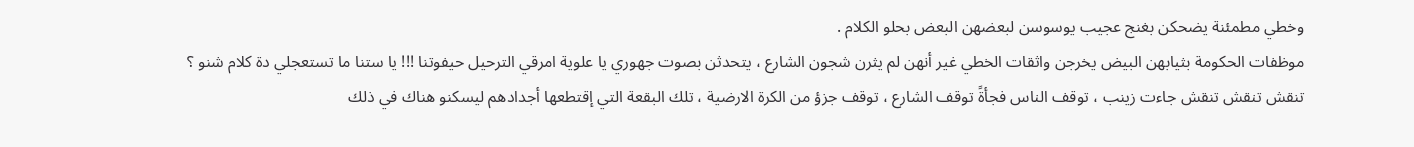وخطي مطمئنة يضحكن بغنج عجيب يوسوسن لبعضهن البعض بحلو الكلام .
موظفات الحكومة بثيابهن البيض يخرجن واثقات الخطي غير أنهن لم يثرن شجون الشارع ، يتحدثن بصوت جهوري يا علوية امرقي الترحيل حيفوتنا !!! يا ستنا ما تستعجلي دة كلام شنو ؟
تنقش تنقش تنقش جاءت زينب ، توقف الناس فجأةً توقف الشارع ، توقف جزؤ من الكرة الارضية ، تلك البقعة التي إقتطعها أجدادهم ليسكنو هناك في ذلك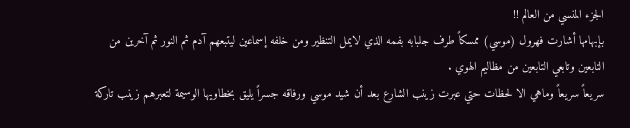الجزء المنسي من العالم !!
بإبهامها أشارت فهرول (موسي) ممسكاً طرف جلبابه بفمه الذي لايمل التنظير ومن خلفه إسماعين ليتبعهم آدم ثم النور ثم آخرين من التابعين وتابعي التابعين من مظاليم الهوي .
سريعاً سريعاً وماهي الا لحظات حتي عبرت زينب الشارع بعد أن شيد موسي ورفاقه جسراً يليق بخطاويها الوسيمة لتعبرهم زينب تاركة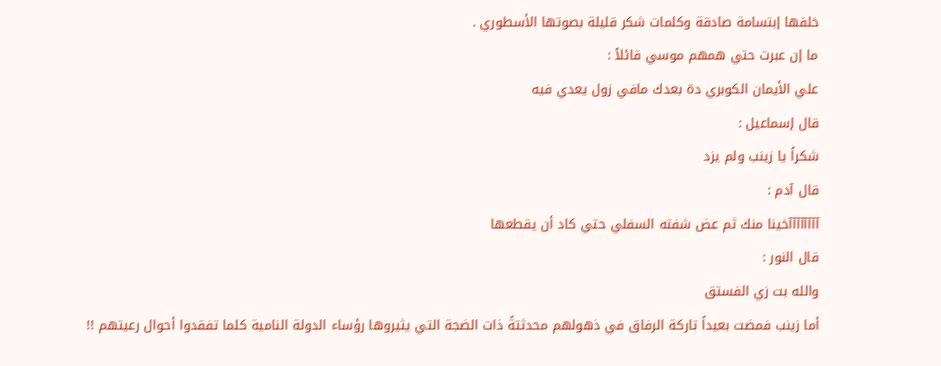خلفها إبتسامة صادقة وكلمات شكر قليلة بصوتها الأسطوري .
ما إن عبرت حتي همهم موسي قائلاً :
علي الأيمان الكوبري دة بعدك مافي زول يعدي فيه
قال إسماعيل :
شكراً يا زينب ولم يزد
قال آدم :
آآآآآآآآخينا منك ثم عض شفته السفلي حتي كاد أن يقطعها
قال النور :
والله بت زي الفستق
أما زينب فمضت بعيداً تاركة الرفاق في ذهولهم محدثتةً ذات الضجة التي يثيروها رؤساء الدولة النامية كلما تفقدوا أحوال رعيتهم !!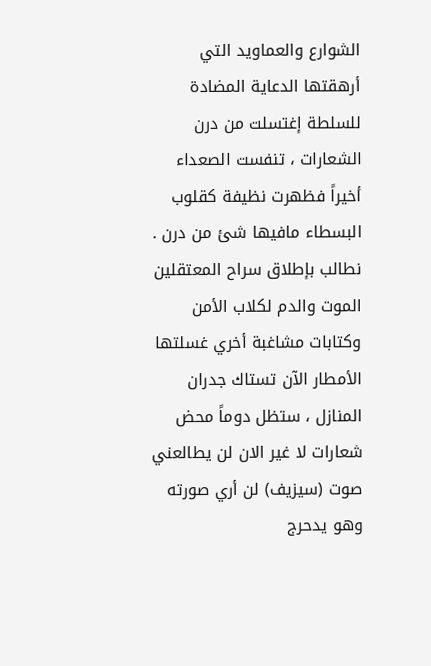الشوارع والعماويد التي أرهقتها الدعاية المضادة للسلطة إغتسلت من درن الشعارات ، تنفست الصعداء أخيراً فظهرت نظيفة كقلوب البسطاء مافيها شئ من درن .
نطالب بإطلاق سراح المعتقلين
الموت والدم لكلاب الأمن
وكتابات مشاغبة أخري غسلتها الأمطار الآن تستاك جدران المنازل ، ستظل دوماً محض شعارات لا غير الان لن يطالعني صوت (سيزيف) لن أري صورته وهو يدحرج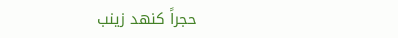حجراً كنهد زينب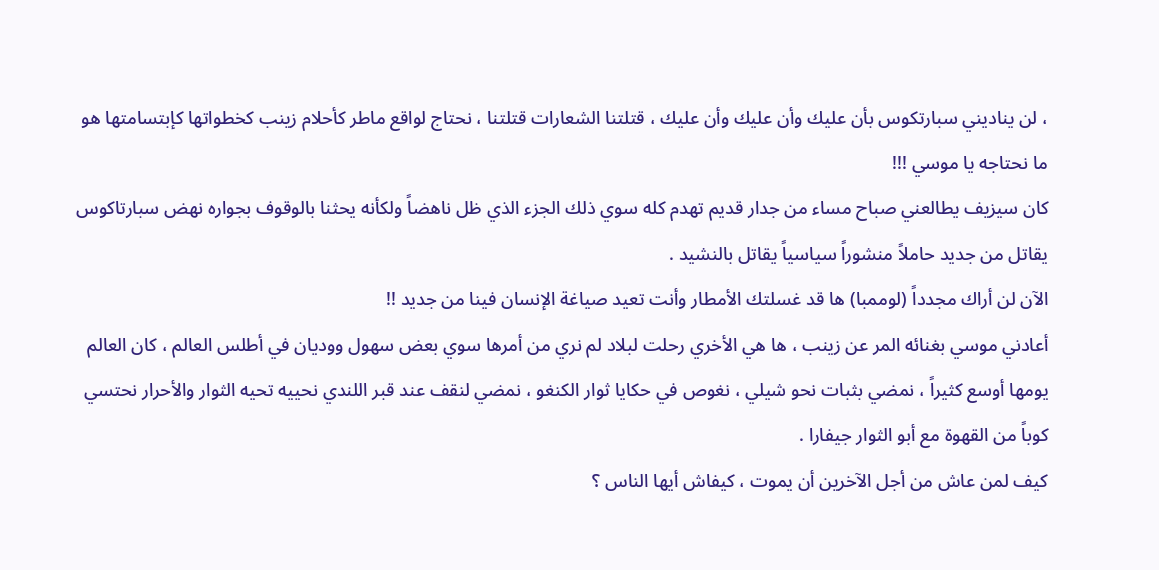، لن يناديني سبارتكوس بأن عليك وأن عليك وأن عليك ، قتلتنا الشعارات قتلتنا ، نحتاج لواقع ماطر كأحلام زينب كخطواتها كإبتسامتها هو ما نحتاجه يا موسي !!!
كان سيزيف يطالعني صباح مساء من جدار قديم تهدم كله سوي ذلك الجزء الذي ظل ناهضاً ولكأنه يحثنا بالوقوف بجواره نهض سبارتاكوس يقاتل من جديد حاملاً منشوراً سياسياً يقاتل بالنشيد .
الآن لن أراك مجدداً (لوممبا) ها قد غسلتك الأمطار وأنت تعيد صياغة الإنسان فينا من جديد !!
أعادني موسي بغنائه المر عن زينب ، ها هي الأخري رحلت لبلاد لم نري من أمرها سوي بعض سهول ووديان في أطلس العالم ، كان العالم يومها أوسع كثيراً ، نمضي بثبات نحو شيلي ، نغوص في حكايا ثوار الكنغو ، نمضي لنقف عند قبر اللندي نحييه تحيه الثوار والأحرار نحتسي كوباً من القهوة مع أبو الثوار جيفارا .
كيف لمن عاش من أجل الآخرين أن يموت ، كيفاش أيها الناس ؟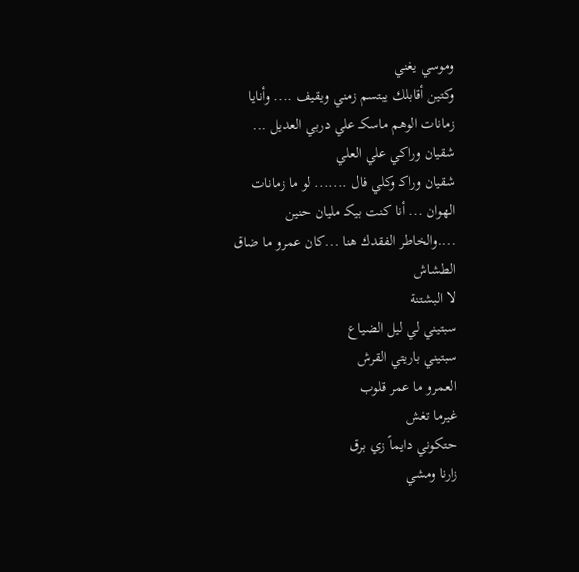وموسي يغني
وكتين أقابلك يبتسم زمني ويقيف .... وأنايا زمانات الوهم ماسكـ علي دربي العديل ... شقيان وراكي علي العلي
شقيان وراكـ وكلي فال ....... لو ما زمانات الهوان ... أنا كنت بيكـ مليان حنين ....والخاطر الفقدك هنا ...كان عمرو ما ضاق الطشاش
لا البشتنة
سبتيني لي ليل الضياع
سبتيني باريتي القرش
العمرو ما عمر قلوب
غيرما تغش
حتكوني دايماً زي برق
زارنا ومشي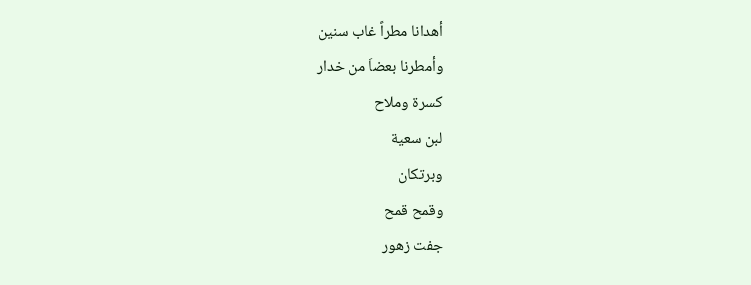أهدانا مطراً غاب سنين
وأمطرنا بعضاَ من خدار
كسرة وملاح
لبن سعية
وبرتكان
وقمح قمح
جفت زهور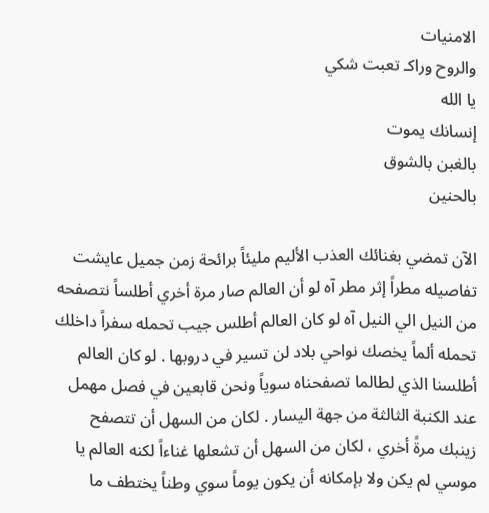الامنيات
والروح وراكـ تعبت شكي
يا الله
إنسانك يموت
بالغبن بالشوق
بالحنين

الآن تمضي بغنائك العذب الأليم مليئاً برائحة زمن جميل عايشت تفاصيله مطراً إثر مطر آه لو أن العالم صار مرة أخري أطلساً نتصفحه من النيل الي النيل آه لو كان العالم أطلس جيب تحمله سفراً داخلك تحمله ألماً يخصك نواحي بلاد لن تسير في دروبها . لو كان العالم أطلسنا الذي لطالما تصفحناه سوياً ونحن قابعين في فصل مهمل عند الكنبة الثالثة من جهة اليسار . لكان من السهل أن تتصفح زينبك مرةً أخري ، لكان من السهل أن تشعلها غناءاً لكنه العالم يا موسي لم يكن ولا بإمكانه أن يكون يوماً سوي وطناً يختطف ما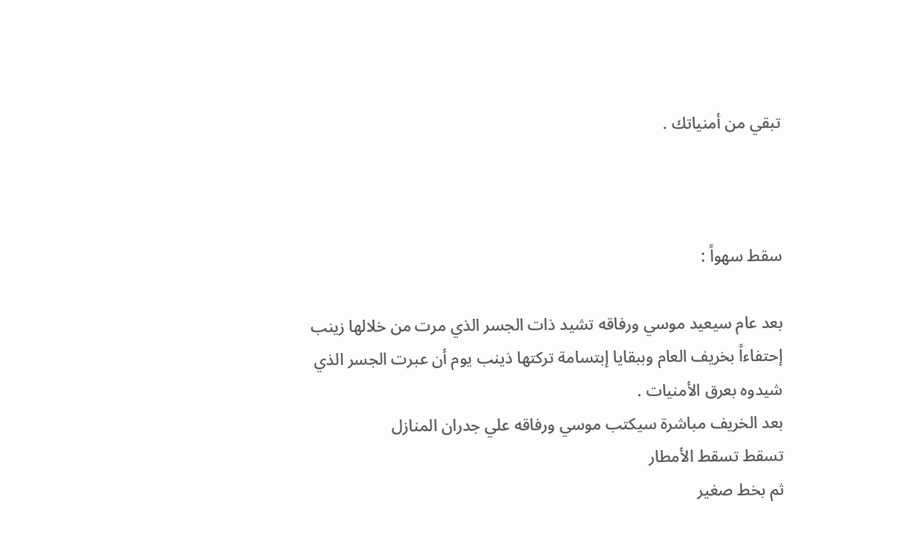تبقي من أمنياتك .



سقط سهواً :

بعد عام سيعيد موسي ورفاقه تشيد ذات الجسر الذي مرت من خلالها زينب
إحتفاءاً بخريف العام وببقايا إبتسامة تركتها ذينب يوم أن عبرت الجسر الذي شيدوه بعرق الأمنيات .
بعد الخريف مباشرة سيكتب موسي ورفاقه علي جدران المنازل
تسقط تسقط الأمطار
ثم بخط صغير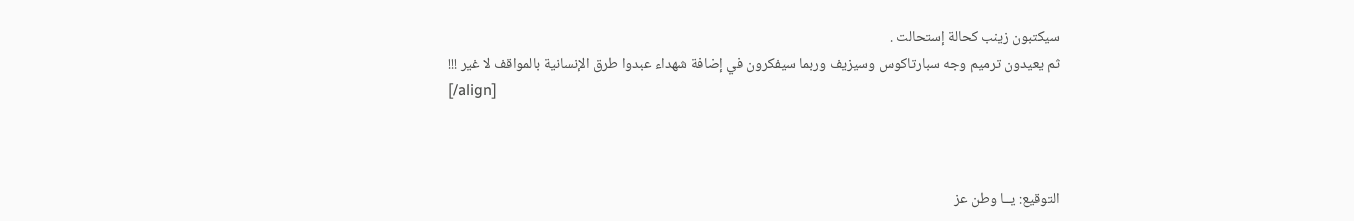سيكتبون زينب كحالة إستحالت .
ثم يعيدون ترميم وجه سبارتاكوس وسيزيف وربما سيفكرون في إضافة شهداء عبدوا طرق الإنسانية بالمواقف لا غير !!!
[/align]



التوقيع: يــا وطن عز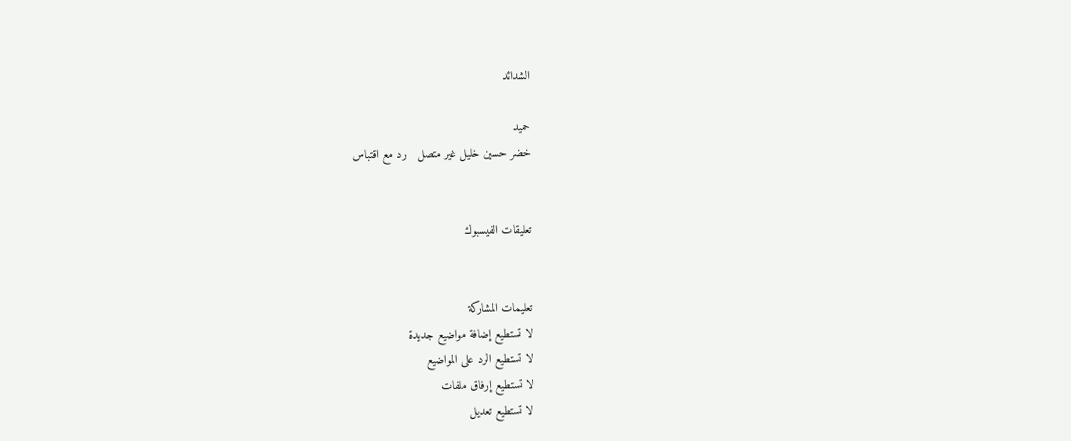الشدائد

حميد
خضر حسين خليل غير متصل   رد مع اقتباس


تعليقات الفيسبوك


تعليمات المشاركة
لا تستطيع إضافة مواضيع جديدة
لا تستطيع الرد على المواضيع
لا تستطيع إرفاق ملفات
لا تستطيع تعديل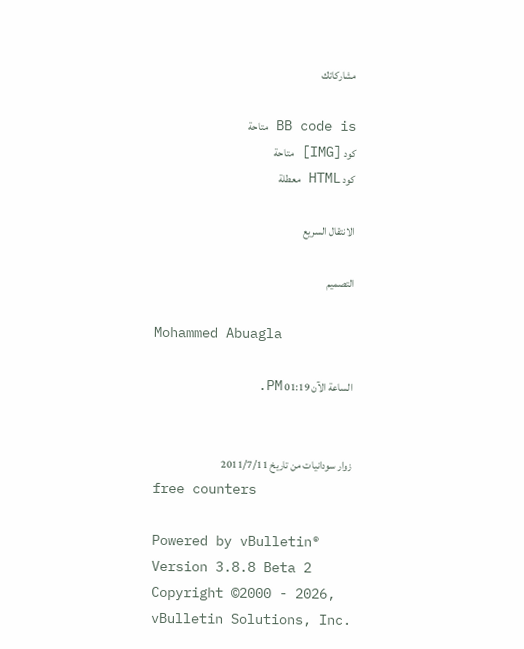مشاركاتك

BB code is متاحة
كود [IMG] متاحة
كود HTML معطلة

الانتقال السريع

التصميم

Mohammed Abuagla

الساعة الآن 01:19 PM.


زوار سودانيات من تاريخ 2011/7/11
free counters

Powered by vBulletin® Version 3.8.8 Beta 2
Copyright ©2000 - 2026, vBulletin Solutions, Inc.